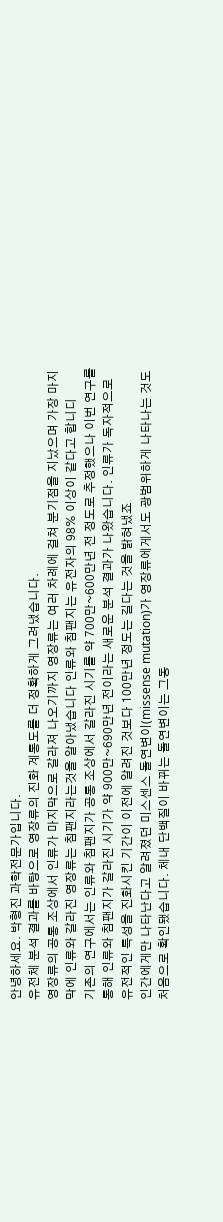안녕하세요. 박형진 과학전문가입니다.
유전체 분석 결과를 바탕으로 영장류의 진화 계통도를 더 정확하게 그려냈습니다.
영장류의 공통 조상에서 인류가 마지막으로 갈라져 나오기까지 영장류는 여러 차례에 걸쳐 분기점을 지났으며 가장 마지막에 인류와 갈라진 영장류는 침팬지라는것을 알아냈습니다 인류와 침팬지는 유전자의 98% 이상이 같다고 합니디
기존의 연구에서는 인류와 침팬지가 공통 조상에서 갈라진 시기를 약 700만~600만년 전 정도로 추정했으나 이번 연구를 통해 인류와 침팬지가 갈라진 시기가 약 900만~690만년 전이라는 새로운 분석 결과가 나왔습니다. 인류가 독자적으로 유전적인 특성을 진화시킨 기간이 이전에 알려진 것보다 100만년 정도는 길다는 것을 밝혀냈죠
인간에게만 나타난다고 알려졌던 미스센스 돌연변이(missense mutation)가 영장류에게서도 광범위하게 나타나는 것도 처음으로 확인됐습니다. 체내 단백질이 바뀌는 돌연변이는 그동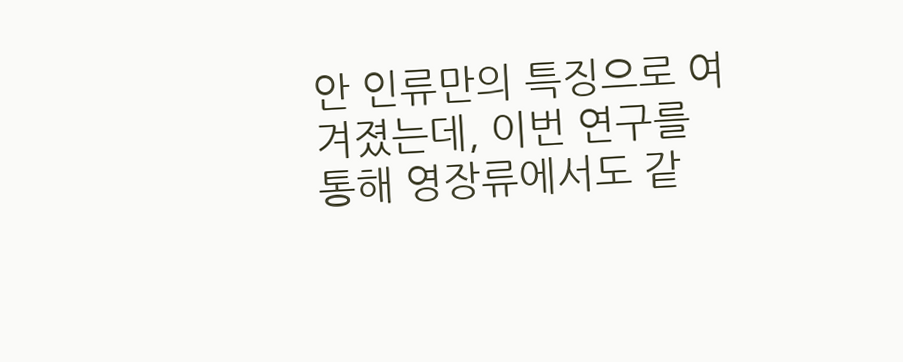안 인류만의 특징으로 여겨졌는데, 이번 연구를 통해 영장류에서도 같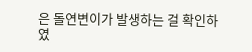은 돌연변이가 발생하는 걸 확인하였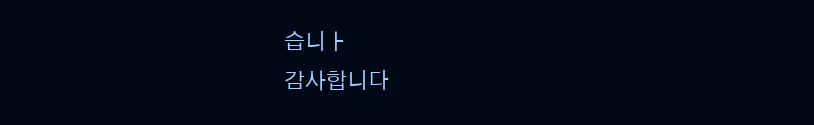습니ㅏ
감사합니다